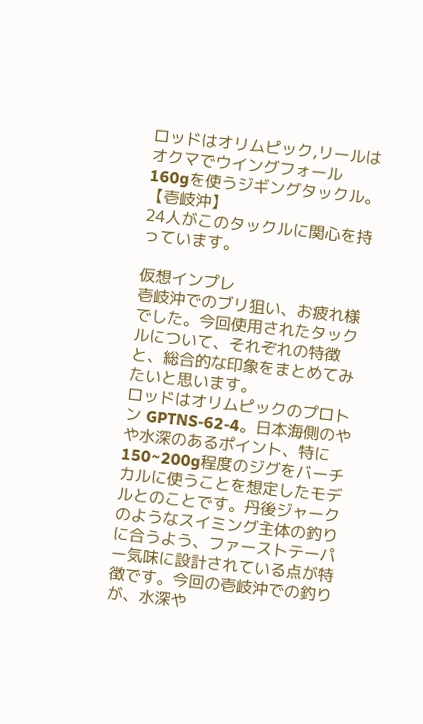ロッドはオリムピック,リールはオクマでウイングフォール 160gを使うジギングタックル。【壱岐沖】
24人がこのタックルに関心を持っています。

仮想インプレ
壱岐沖でのブリ狙い、お疲れ様でした。今回使用されたタックルについて、それぞれの特徴と、総合的な印象をまとめてみたいと思います。
ロッドはオリムピックのプロトン GPTNS-62-4。日本海側のやや水深のあるポイント、特に150~200g程度のジグをバーチカルに使うことを想定したモデルとのことです。丹後ジャークのようなスイミング主体の釣りに合うよう、ファーストテーパー気味に設計されている点が特徴です。今回の壱岐沖での釣りが、水深や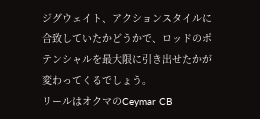ジグウェイト、アクションスタイルに合致していたかどうかで、ロッドのポテンシャルを最大限に引き出せたかが変わってくるでしょう。
リールはオクマのCeymar CB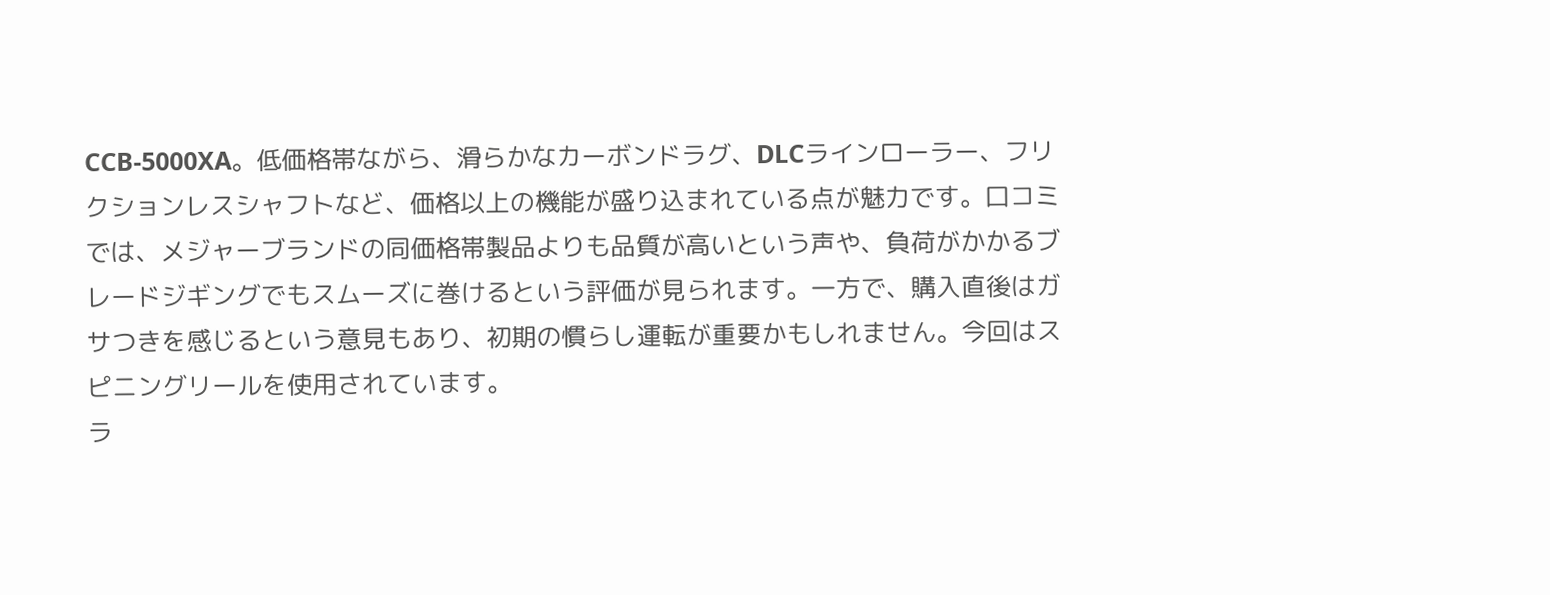CCB-5000XA。低価格帯ながら、滑らかなカーボンドラグ、DLCラインローラー、フリクションレスシャフトなど、価格以上の機能が盛り込まれている点が魅力です。口コミでは、メジャーブランドの同価格帯製品よりも品質が高いという声や、負荷がかかるブレードジギングでもスムーズに巻けるという評価が見られます。一方で、購入直後はガサつきを感じるという意見もあり、初期の慣らし運転が重要かもしれません。今回はスピニングリールを使用されています。
ラ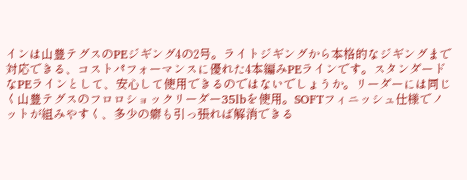インは山豊テグスのPEジギング4の2号。ライトジギングから本格的なジギングまで対応できる、コストパフォーマンスに優れた4本編みPEラインです。スタンダードなPEラインとして、安心して使用できるのではないでしょうか。リーダーには同じく山豊テグスのフロロショックリーダー35lbを使用。SOFTフィニッシュ仕様でノットが組みやすく、多少の癖も引っ張れば解消できる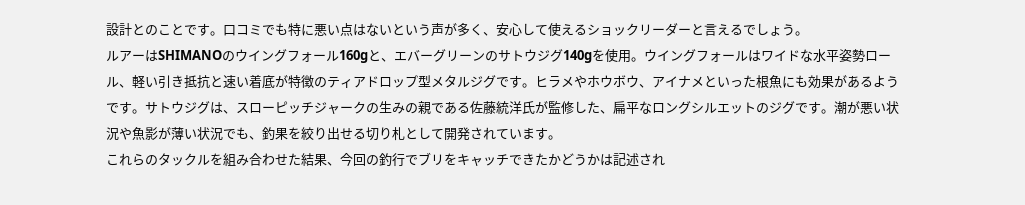設計とのことです。口コミでも特に悪い点はないという声が多く、安心して使えるショックリーダーと言えるでしょう。
ルアーはSHIMANOのウイングフォール160gと、エバーグリーンのサトウジグ140gを使用。ウイングフォールはワイドな水平姿勢ロール、軽い引き抵抗と速い着底が特徴のティアドロップ型メタルジグです。ヒラメやホウボウ、アイナメといった根魚にも効果があるようです。サトウジグは、スローピッチジャークの生みの親である佐藤統洋氏が監修した、扁平なロングシルエットのジグです。潮が悪い状況や魚影が薄い状況でも、釣果を絞り出せる切り札として開発されています。
これらのタックルを組み合わせた結果、今回の釣行でブリをキャッチできたかどうかは記述され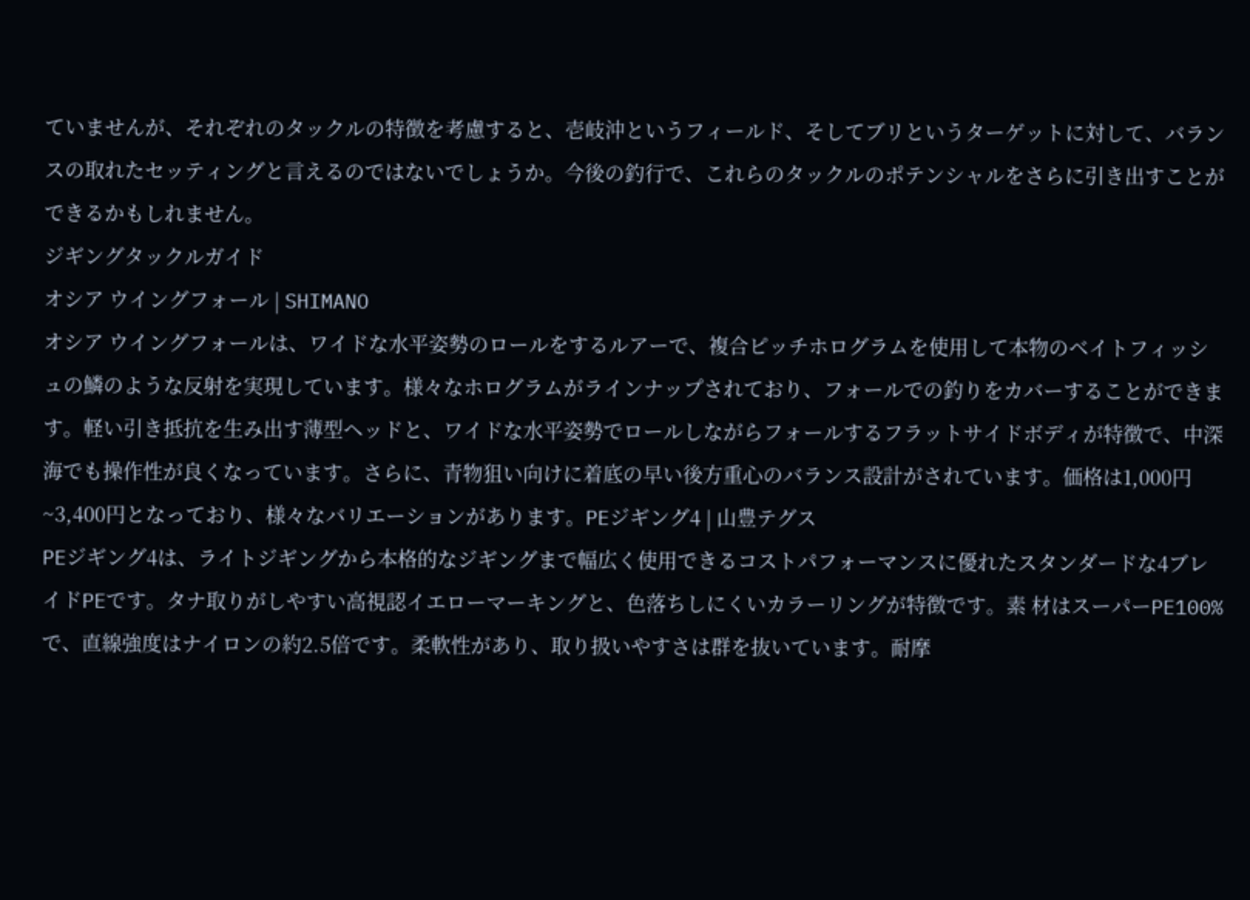ていませんが、それぞれのタックルの特徴を考慮すると、壱岐沖というフィールド、そしてブリというターゲットに対して、バランスの取れたセッティングと言えるのではないでしょうか。今後の釣行で、これらのタックルのポテンシャルをさらに引き出すことができるかもしれません。
ジギングタックルガイド
オシア ウイングフォール | SHIMANO
オシア ウイングフォールは、ワイドな水平姿勢のロールをするルアーで、複合ピッチホログラムを使用して本物のベイトフィッシュの鱗のような反射を実現しています。様々なホログラムがラインナップされており、フォールでの釣りをカバーすることができます。軽い引き抵抗を生み出す薄型ヘッドと、ワイドな水平姿勢でロールしながらフォールするフラットサイドボディが特徴で、中深海でも操作性が良くなっています。さらに、青物狙い向けに着底の早い後方重心のバランス設計がされています。価格は1,000円~3,400円となっており、様々なバリエーションがあります。PEジギング4 | 山豊テグス
PEジギング4は、ライトジギングから本格的なジギングまで幅広く使用できるコストパフォーマンスに優れたスタンダードな4ブレイドPEです。タナ取りがしやすい高視認イエローマーキングと、色落ちしにくいカラーリングが特徴です。素 材はスーパーPE100%で、直線強度はナイロンの約2.5倍です。柔軟性があり、取り扱いやすさは群を抜いています。耐摩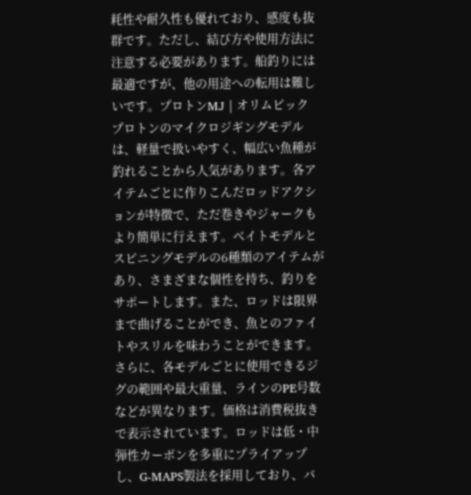耗性や耐久性も優れており、感度も抜群です。ただし、結び方や使用方法に注意する必要があります。船釣りには最適ですが、他の用途への転用は難しいです。プロトンMJ | オリムピック
プロトンのマイクロジギングモデルは、軽量で扱いやすく、幅広い魚種が釣れることから人気があります。各アイテムごとに作りこんだロッドアクションが特徴で、ただ巻きやジャークもより簡単に行えます。ベイトモデルとスピニングモデルの6種類のアイテムがあり、さまざまな個性を持ち、釣りをサポートします。また、ロッドは限界まで曲げることができ、魚とのファイトやスリルを味わうことができます。さらに、各モデルごとに使用できるジグの範囲や最大重量、ラインのPE号数などが異なります。価格は消費税抜きで表示されています。ロッドは低・中弾性カーボンを多重にプライアップし、G-MAPS製法を採用しており、バ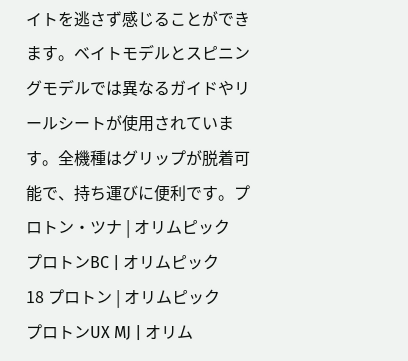イトを逃さず感じることができます。ベイトモデルとスピニングモデルでは異なるガイドやリールシートが使用されています。全機種はグリップが脱着可能で、持ち運びに便利です。プロトン・ツナ | オリムピック
プロトンBC | オリムピック
18 プロトン | オリムピック
プロトンUX MJ | オリム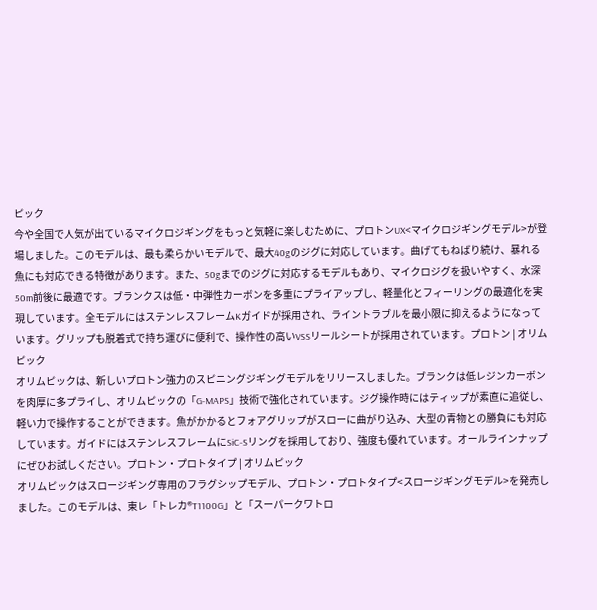ピック
今や全国で人気が出ているマイクロジギングをもっと気軽に楽しむために、プロトンUX<マイクロジギングモデル>が登場しました。このモデルは、最も柔らかいモデルで、最大40gのジグに対応しています。曲げてもねばり続け、暴れる魚にも対応できる特徴があります。また、50gまでのジグに対応するモデルもあり、マイクロジグを扱いやすく、水深50m前後に最適です。ブランクスは低・中弾性カーボンを多重にプライアップし、軽量化とフィーリングの最適化を実現しています。全モデルにはステンレスフレームKガイドが採用され、ライントラブルを最小限に抑えるようになっています。グリップも脱着式で持ち運びに便利で、操作性の高いVSSリールシートが採用されています。プロトン | オリムピック
オリムピックは、新しいプロトン強力のスピニングジギングモデルをリリースしました。ブランクは低レジンカーボンを肉厚に多プライし、オリムピックの「G-MAPS」技術で強化されています。ジグ操作時にはティップが素直に追従し、軽い力で操作することができます。魚がかかるとフォアグリップがスローに曲がり込み、大型の青物との勝負にも対応しています。ガイドにはステンレスフレームにSiC-Sリングを採用しており、強度も優れています。オールラインナップにぜひお試しください。プロトン・プロトタイプ | オリムピック
オリムピックはスロージギング専用のフラグシップモデル、プロトン・プロトタイプ<スロージギングモデル>を発売しました。このモデルは、東レ「トレカ®T1100G」と「スーパークワトロ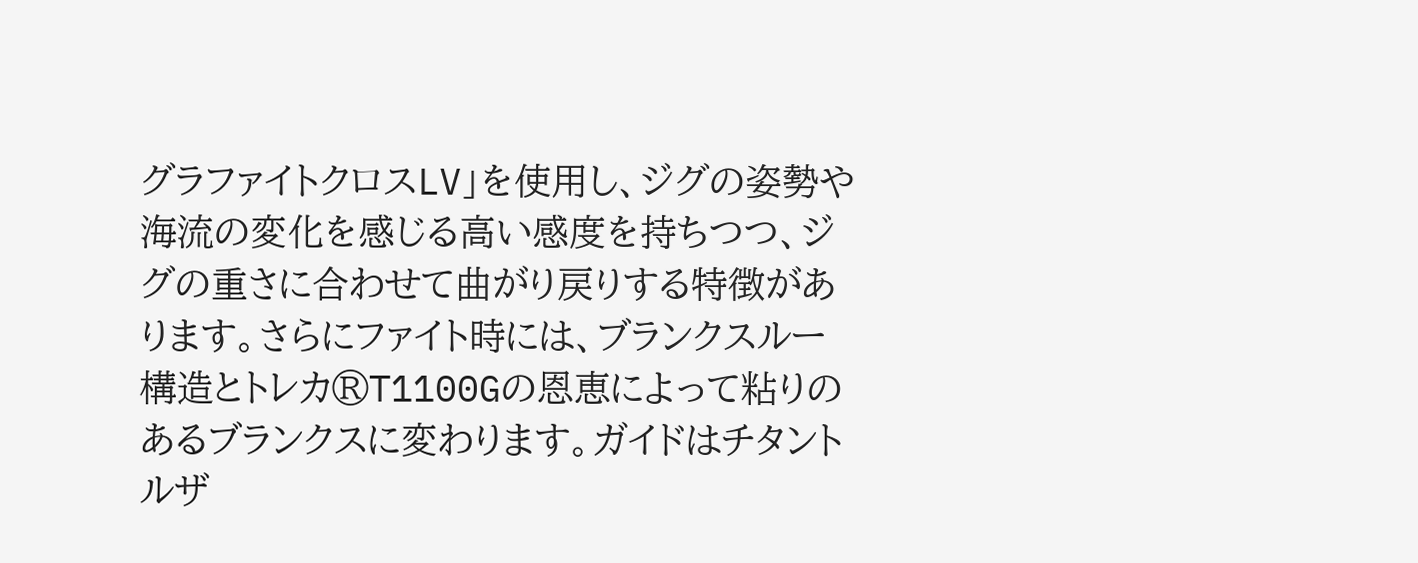グラファイトクロスLV」を使用し、ジグの姿勢や海流の変化を感じる高い感度を持ちつつ、ジグの重さに合わせて曲がり戻りする特徴があります。さらにファイト時には、ブランクスルー構造とトレカ®T1100Gの恩恵によって粘りのあるブランクスに変わります。ガイドはチタントルザ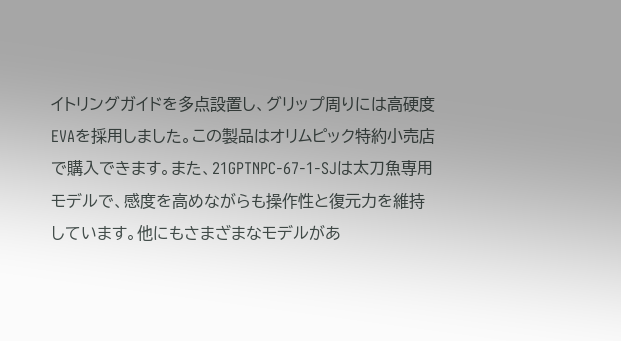イトリングガイドを多点設置し、グリップ周りには高硬度EVAを採用しました。この製品はオリムピック特約小売店で購入できます。また、21GPTNPC-67-1-SJは太刀魚専用モデルで、感度を高めながらも操作性と復元力を維持しています。他にもさまざまなモデルがあ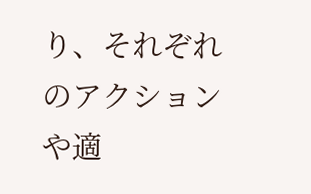り、それぞれのアクションや適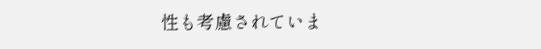性も考慮されていま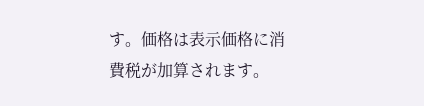す。価格は表示価格に消費税が加算されます。